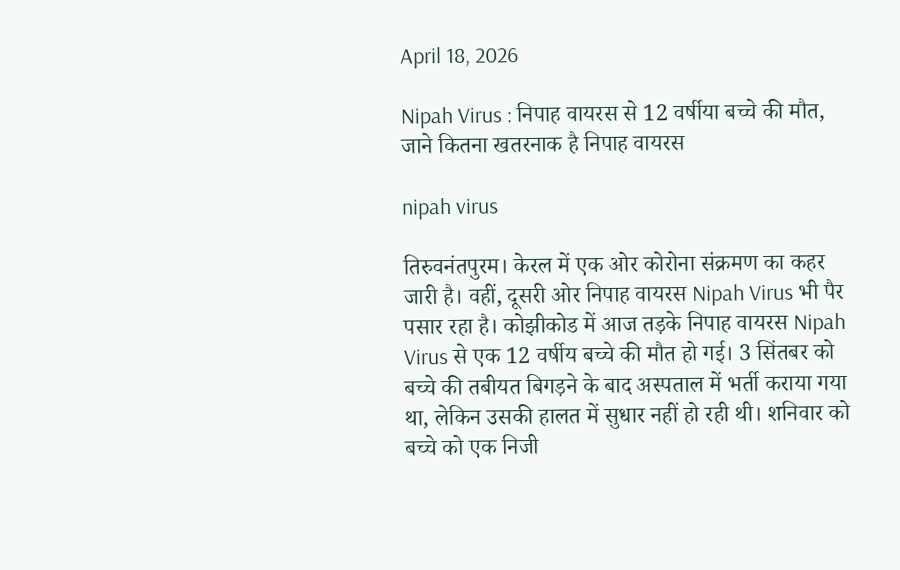April 18, 2026

Nipah Virus : निपाह वायरस से 12 वर्षीया बच्चे की मौत, जाने कितना खतरनाक है निपाह वायरस

nipah virus

तिरुवनंतपुरम। केरल में एक ओर कोरोना संक्रमण का कहर जारी है। वहीं, दूसरी ओर निपाह वायरस Nipah Virus भी पैर पसार रहा है। कोझीकोड में आज तड़के निपाह वायरस Nipah Virus से एक 12 वर्षीय बच्चे की मौत हो गई। 3 सिंतबर को बच्चे की तबीयत बिगड़ने के बाद अस्पताल में भर्ती कराया गया था, लेकिन उसकी हालत में सुधार नहीं हो रही थी। शनिवार को बच्चे को एक निजी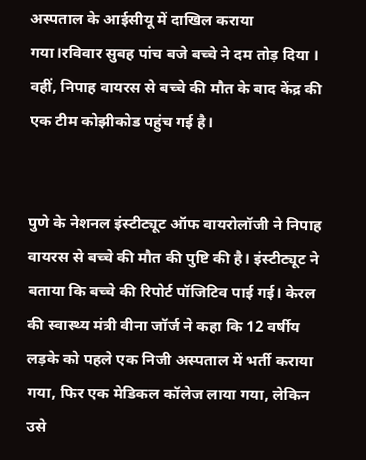अस्पताल के आईसीयू में दाखिल कराया गया।रविवार सुबह पांच बजे बच्चे ने दम तोड़ दिया । वहीं, निपाह वायरस से बच्चे की मौत के बाद केंद्र की एक टीम कोझीकोड पहुंच गई है।


पुणे के नेशनल इंस्टीट्यूट ऑफ वायरोलॉजी ने निपाह वायरस से बच्चे की मौत की पुष्टि की है। इंस्टीट्यूट ने बताया कि बच्चे की रिपोर्ट पॉजिटिव पाई गई। केरल की स्वास्थ्य मंत्री वीना जॉर्ज ने कहा कि 12 वर्षीय लड़के को पहले एक निजी अस्पताल में भर्ती कराया गया, फिर एक मेडिकल कॉलेज लाया गया, लेकिन उसे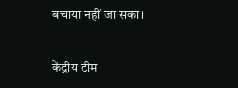बचाया नहीं जा सका।

केंद्रीय टीम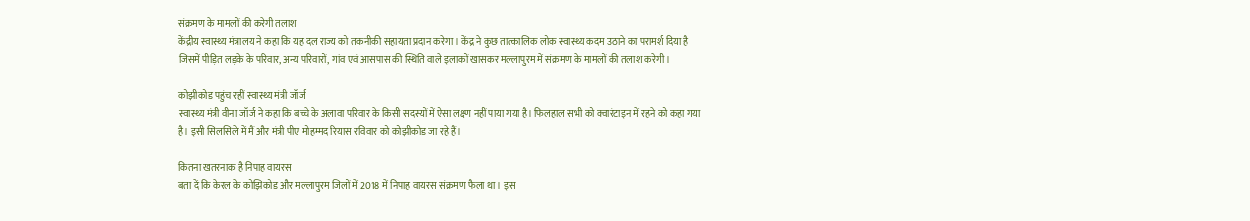संक्रमण के मामलों की करेगी तलाश
केंद्रीय स्वास्थ्य मंत्रालय ने कहा कि यह दल राज्य को तकनीकी सहायता प्रदान करेगा। केंद्र ने कुछ तात्कालिक लोक स्वास्थ्य कदम उठाने का परामर्श दिया है जिसमें पीड़ित लड़के के परिवार, अन्य परिवारों, गांव एवं आसपास की स्थिति वाले इलाकों खासकर मल्लापुरम में संक्रमण के मामलों की तलाश करेगी।

कोझीकोड पहुंच रहीं स्वास्थ्य मंत्री जॉर्ज
स्वास्थ्य मंत्री वीना जॉर्ज ने कहा कि बच्चे के अलावा परिवार के किसी सदस्यों में ऐसा लक्ष्ण नहीं पाया गया है। फिलहाल सभी को क्वारंटाइन में रहने को कहा गया है। इसी सिलसिले में मैं और मंत्री पीए मोहम्मद रियास रविवार को कोझीकोड जा रहे हैं।

कितना खतरनाक है निपाह वायरस
बता दें कि केरल के कोझिकोड और मल्लापुरम जिलों में 2018 में निपाह वायरस संक्रमण फैला था। इस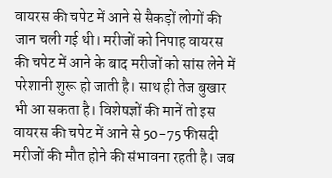वायरस की चपेट में आने से सैकड़ों लोगों की जान चली गई थी। मरीजों को निपाह वायरस की चपेट में आने के बाद मरीजों को सांस लेने में परेशानी शुरू हो जाती है। साथ ही तेज बुखार भी आ सकता है। विशेषज्ञों की मानें तो इस वायरस की चपेट में आने से 50-75 फीसदी मरीजों की मौत होने की संभावना रहती है। जब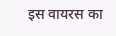इस वायरस का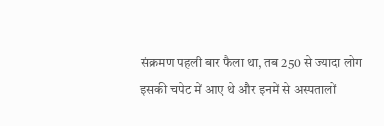संक्रमण पहली बार फैला था, तब 250 से ज्यादा लोग इसकी चपेट में आए थे और इनमें से अस्पतालों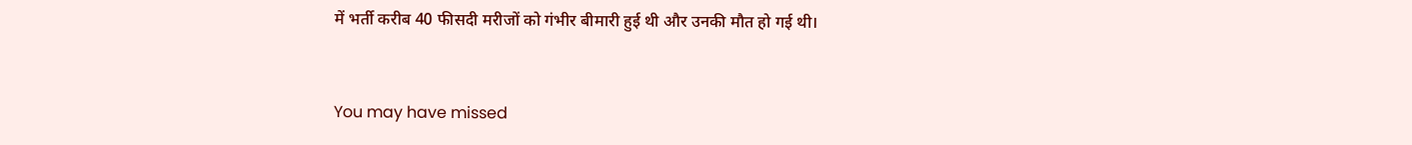में भर्ती करीब 40 फीसदी मरीजों को गंभीर बीमारी हुई थी और उनकी मौत हो गई थी।


You may have missed